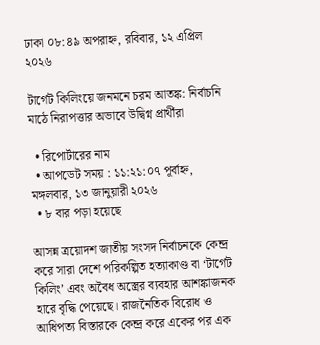ঢাকা ০৮:৪৯ অপরাহ্ন, রবিবার, ১২ এপ্রিল ২০২৬

টার্গেট কিলিংয়ে জনমনে চরম আতঙ্ক: নির্বাচনি মাঠে নিরাপত্তার অভাবে উদ্বিগ্ন প্রার্থীরা

  • রিপোর্টারের নাম
  • আপডেট সময় : ১১:২১:০৭ পূর্বাহ্ন, মঙ্গলবার, ১৩ জানুয়ারী ২০২৬
  • ৮ বার পড়া হয়েছে

আসন্ন ত্রয়োদশ জাতীয় সংসদ নির্বাচনকে কেন্দ্র করে সারা দেশে পরিকল্পিত হত্যাকাণ্ড বা ‘টার্গেট কিলিং’ এবং অবৈধ অস্ত্রের ব্যবহার আশঙ্কাজনক হারে বৃদ্ধি পেয়েছে। রাজনৈতিক বিরোধ ও আধিপত্য বিস্তারকে কেন্দ্র করে একের পর এক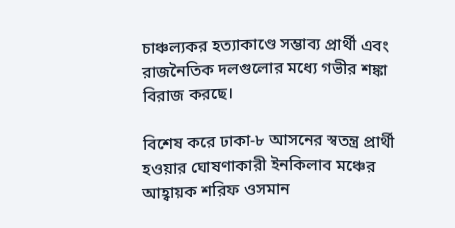চাঞ্চল্যকর হত্যাকাণ্ডে সম্ভাব্য প্রার্থী এবং রাজনৈতিক দলগুলোর মধ্যে গভীর শঙ্কা বিরাজ করছে।

বিশেষ করে ঢাকা-৮ আসনের স্বতন্ত্র প্রার্থী হওয়ার ঘোষণাকারী ইনকিলাব মঞ্চের আহ্বায়ক শরিফ ওসমান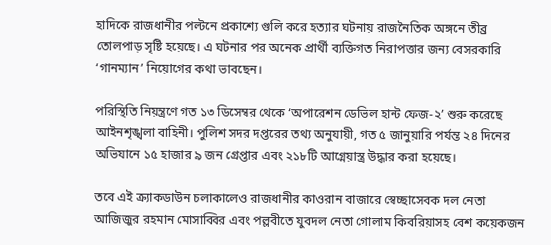হাদিকে রাজধানীর পল্টনে প্রকাশ্যে গুলি করে হত্যার ঘটনায় রাজনৈতিক অঙ্গনে তীব্র তোলপাড় সৃষ্টি হয়েছে। এ ঘটনার পর অনেক প্রার্থী ব্যক্তিগত নিরাপত্তার জন্য বেসরকারি ‘গানম্যান’ নিয়োগের কথা ভাবছেন।

পরিস্থিতি নিয়ন্ত্রণে গত ১৩ ডিসেম্বর থেকে ‘অপারেশন ডেভিল হান্ট ফেজ-২’ শুরু করেছে আইনশৃঙ্খলা বাহিনী। পুলিশ সদর দপ্তরের তথ্য অনুযায়ী, গত ৫ জানুয়ারি পর্যন্ত ২৪ দিনের অভিযানে ১৫ হাজার ৯ জন গ্রেপ্তার এবং ২১৮টি আগ্নেয়াস্ত্র উদ্ধার করা হয়েছে।

তবে এই ক্র্যাকডাউন চলাকালেও রাজধানীর কাওরান বাজারে স্বেচ্ছাসেবক দল নেতা আজিজুর রহমান মোসাব্বির এবং পল্লবীতে যুবদল নেতা গোলাম কিবরিয়াসহ বেশ কয়েকজন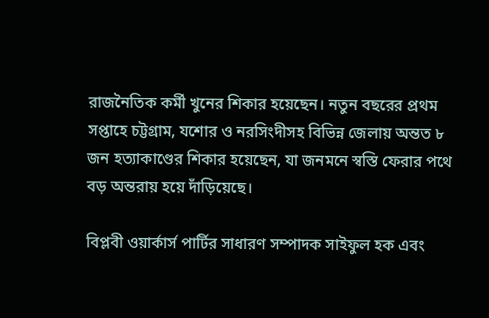রাজনৈতিক কর্মী খুনের শিকার হয়েছেন। নতুন বছরের প্রথম সপ্তাহে চট্টগ্রাম, যশোর ও নরসিংদীসহ বিভিন্ন জেলায় অন্তত ৮ জন হত্যাকাণ্ডের শিকার হয়েছেন, যা জনমনে স্বস্তি ফেরার পথে বড় অন্তরায় হয়ে দাঁড়িয়েছে।

বিপ্লবী ওয়ার্কার্স পার্টির সাধারণ সম্পাদক সাইফুল হক এবং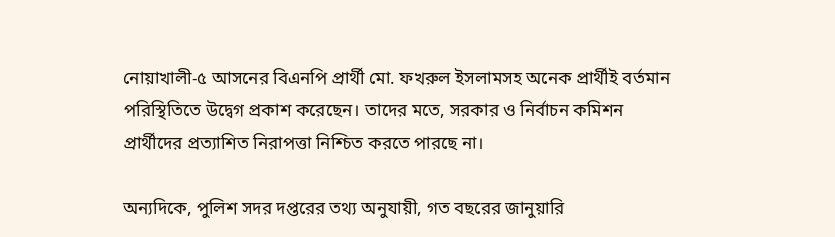নোয়াখালী-৫ আসনের বিএনপি প্রার্থী মো. ফখরুল ইসলামসহ অনেক প্রার্থীই বর্তমান পরিস্থিতিতে উদ্বেগ প্রকাশ করেছেন। তাদের মতে, সরকার ও নির্বাচন কমিশন প্রার্থীদের প্রত্যাশিত নিরাপত্তা নিশ্চিত করতে পারছে না।

অন্যদিকে, পুলিশ সদর দপ্তরের তথ্য অনুযায়ী, গত বছরের জানুয়ারি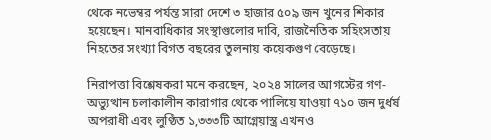থেকে নভেম্বর পর্যন্ত সারা দেশে ৩ হাজার ৫০৯ জন খুনের শিকার হয়েছেন। মানবাধিকার সংস্থাগুলোর দাবি, রাজনৈতিক সহিংসতায় নিহতের সংখ্যা বিগত বছরের তুলনায় কয়েকগুণ বেড়েছে।

নিরাপত্তা বিশ্লেষকরা মনে করছেন, ২০২৪ সালের আগস্টের গণ-অভ্যুত্থান চলাকালীন কারাগার থেকে পালিয়ে যাওয়া ৭১০ জন দুর্ধর্ষ অপরাধী এবং লুণ্ঠিত ১,৩৩৩টি আগ্নেয়াস্ত্র এখনও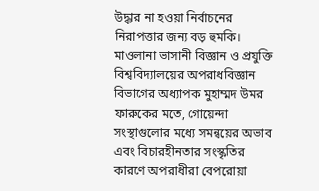উদ্ধার না হওয়া নির্বাচনের নিরাপত্তার জন্য বড় হুমকি। মাওলানা ভাসানী বিজ্ঞান ও প্রযুক্তি বিশ্ববিদ্যালয়ের অপরাধবিজ্ঞান বিভাগের অধ্যাপক মুহাম্মদ উমর ফারুকের মতে, গোয়েন্দা সংস্থাগুলোর মধ্যে সমন্বয়ের অভাব এবং বিচারহীনতার সংস্কৃতির কারণে অপরাধীরা বেপরোয়া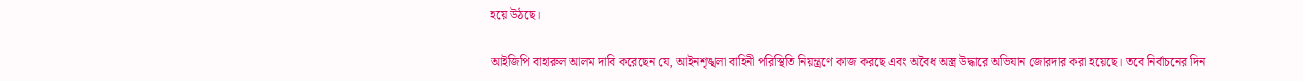হয়ে উঠছে।

আইজিপি বাহারুল আলম দাবি করেছেন যে, আইনশৃঙ্খলা বাহিনী পরিস্থিতি নিয়ন্ত্রণে কাজ করছে এবং অবৈধ অস্ত্র উদ্ধারে অভিযান জোরদার করা হয়েছে। তবে নির্বাচনের দিন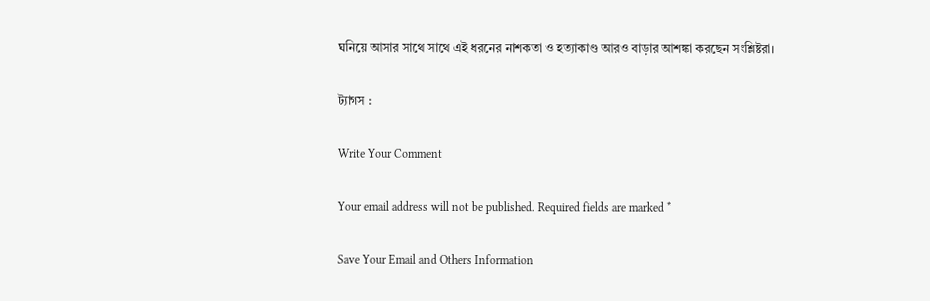ঘনিয়ে আসার সাথে সাথে এই ধরনের নাশকতা ও হত্যাকাণ্ড আরও বাড়ার আশঙ্কা করছেন সংশ্লিষ্টরা।

ট্যাগস :

Write Your Comment

Your email address will not be published. Required fields are marked *

Save Your Email and Others Information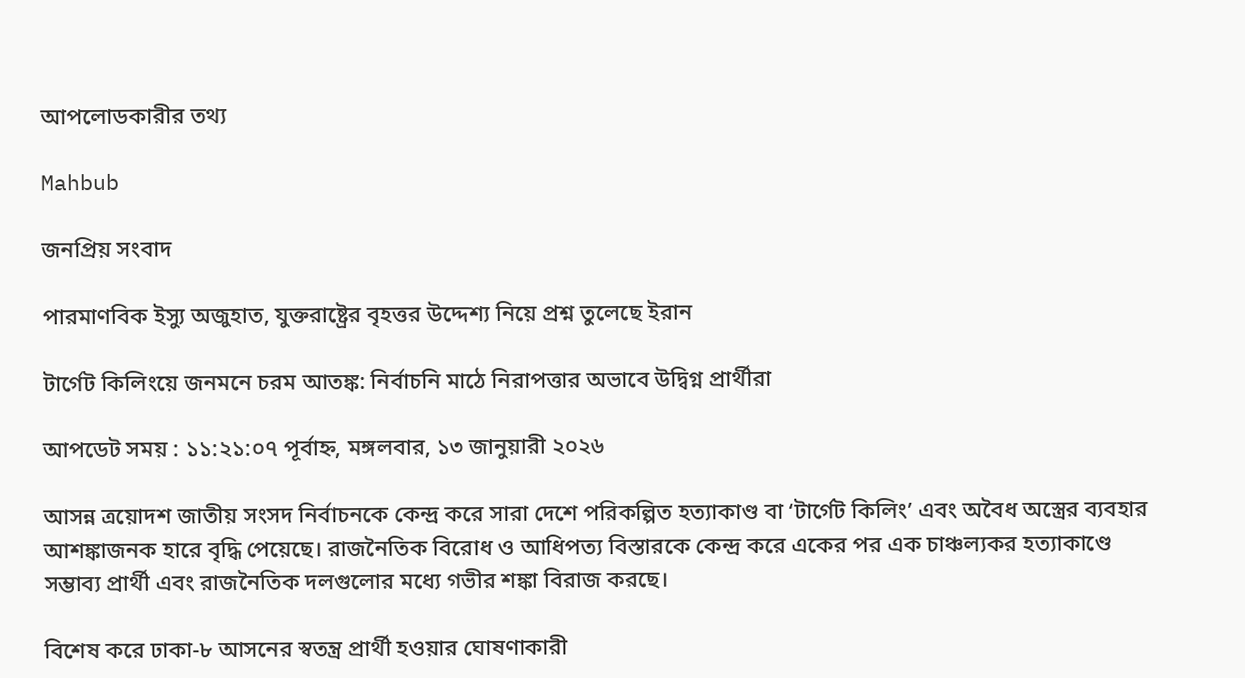আপলোডকারীর তথ্য

Mahbub

জনপ্রিয় সংবাদ

পারমাণবিক ইস্যু অজুহাত, যুক্তরাষ্ট্রের বৃহত্তর উদ্দেশ্য নিয়ে প্রশ্ন তুলেছে ইরান

টার্গেট কিলিংয়ে জনমনে চরম আতঙ্ক: নির্বাচনি মাঠে নিরাপত্তার অভাবে উদ্বিগ্ন প্রার্থীরা

আপডেট সময় : ১১:২১:০৭ পূর্বাহ্ন, মঙ্গলবার, ১৩ জানুয়ারী ২০২৬

আসন্ন ত্রয়োদশ জাতীয় সংসদ নির্বাচনকে কেন্দ্র করে সারা দেশে পরিকল্পিত হত্যাকাণ্ড বা ‘টার্গেট কিলিং’ এবং অবৈধ অস্ত্রের ব্যবহার আশঙ্কাজনক হারে বৃদ্ধি পেয়েছে। রাজনৈতিক বিরোধ ও আধিপত্য বিস্তারকে কেন্দ্র করে একের পর এক চাঞ্চল্যকর হত্যাকাণ্ডে সম্ভাব্য প্রার্থী এবং রাজনৈতিক দলগুলোর মধ্যে গভীর শঙ্কা বিরাজ করছে।

বিশেষ করে ঢাকা-৮ আসনের স্বতন্ত্র প্রার্থী হওয়ার ঘোষণাকারী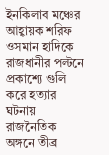ইনকিলাব মঞ্চের আহ্বায়ক শরিফ ওসমান হাদিকে রাজধানীর পল্টনে প্রকাশ্যে গুলি করে হত্যার ঘটনায় রাজনৈতিক অঙ্গনে তীব্র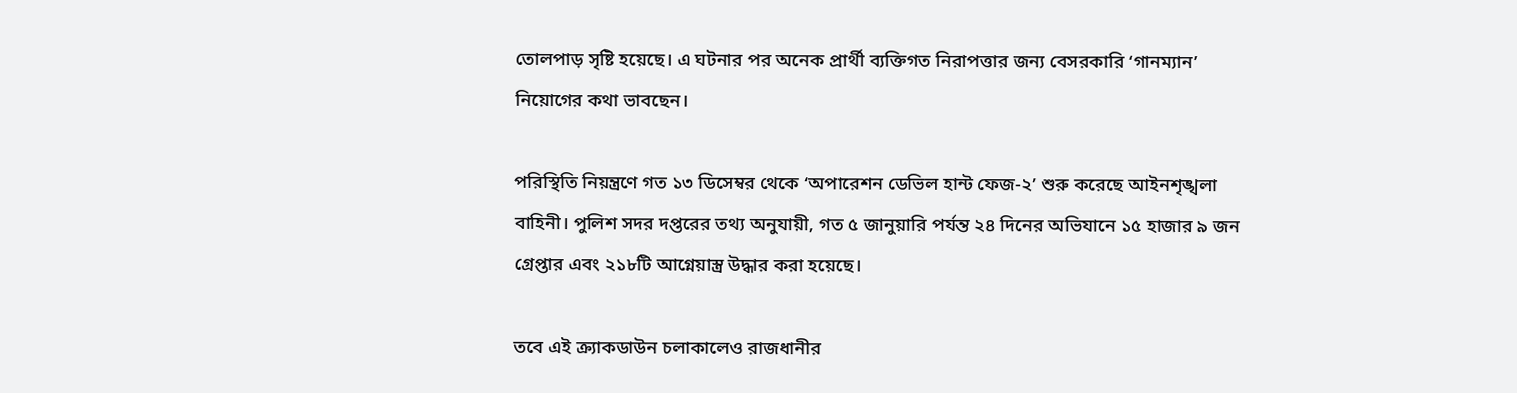তোলপাড় সৃষ্টি হয়েছে। এ ঘটনার পর অনেক প্রার্থী ব্যক্তিগত নিরাপত্তার জন্য বেসরকারি ‘গানম্যান’ নিয়োগের কথা ভাবছেন।

পরিস্থিতি নিয়ন্ত্রণে গত ১৩ ডিসেম্বর থেকে ‘অপারেশন ডেভিল হান্ট ফেজ-২’ শুরু করেছে আইনশৃঙ্খলা বাহিনী। পুলিশ সদর দপ্তরের তথ্য অনুযায়ী, গত ৫ জানুয়ারি পর্যন্ত ২৪ দিনের অভিযানে ১৫ হাজার ৯ জন গ্রেপ্তার এবং ২১৮টি আগ্নেয়াস্ত্র উদ্ধার করা হয়েছে।

তবে এই ক্র্যাকডাউন চলাকালেও রাজধানীর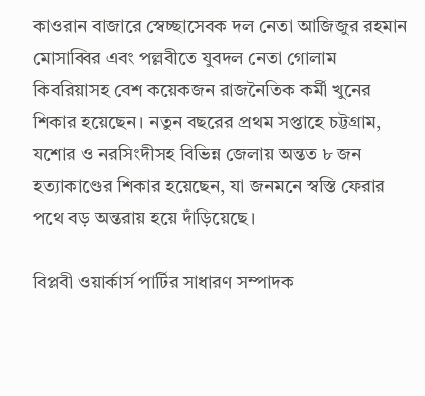কাওরান বাজারে স্বেচ্ছাসেবক দল নেতা আজিজুর রহমান মোসাব্বির এবং পল্লবীতে যুবদল নেতা গোলাম কিবরিয়াসহ বেশ কয়েকজন রাজনৈতিক কর্মী খুনের শিকার হয়েছেন। নতুন বছরের প্রথম সপ্তাহে চট্টগ্রাম, যশোর ও নরসিংদীসহ বিভিন্ন জেলায় অন্তত ৮ জন হত্যাকাণ্ডের শিকার হয়েছেন, যা জনমনে স্বস্তি ফেরার পথে বড় অন্তরায় হয়ে দাঁড়িয়েছে।

বিপ্লবী ওয়ার্কার্স পার্টির সাধারণ সম্পাদক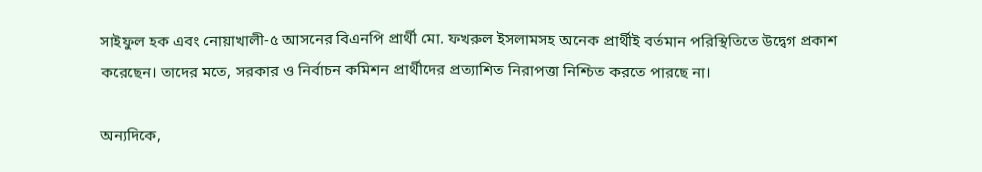সাইফুল হক এবং নোয়াখালী-৫ আসনের বিএনপি প্রার্থী মো. ফখরুল ইসলামসহ অনেক প্রার্থীই বর্তমান পরিস্থিতিতে উদ্বেগ প্রকাশ করেছেন। তাদের মতে, সরকার ও নির্বাচন কমিশন প্রার্থীদের প্রত্যাশিত নিরাপত্তা নিশ্চিত করতে পারছে না।

অন্যদিকে,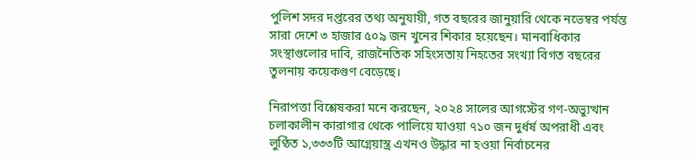পুলিশ সদর দপ্তরের তথ্য অনুযায়ী, গত বছরের জানুয়ারি থেকে নভেম্বর পর্যন্ত সারা দেশে ৩ হাজার ৫০৯ জন খুনের শিকার হয়েছেন। মানবাধিকার সংস্থাগুলোর দাবি, রাজনৈতিক সহিংসতায় নিহতের সংখ্যা বিগত বছরের তুলনায় কয়েকগুণ বেড়েছে।

নিরাপত্তা বিশ্লেষকরা মনে করছেন, ২০২৪ সালের আগস্টের গণ-অভ্যুত্থান চলাকালীন কারাগার থেকে পালিয়ে যাওয়া ৭১০ জন দুর্ধর্ষ অপরাধী এবং লুণ্ঠিত ১,৩৩৩টি আগ্নেয়াস্ত্র এখনও উদ্ধার না হওয়া নির্বাচনের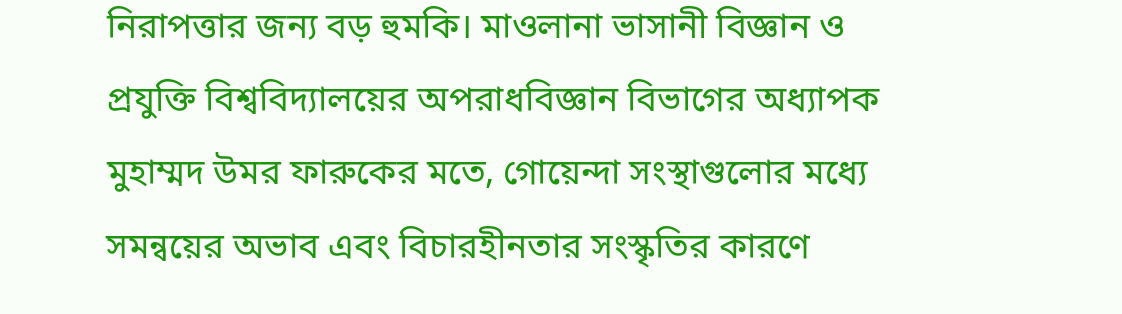নিরাপত্তার জন্য বড় হুমকি। মাওলানা ভাসানী বিজ্ঞান ও প্রযুক্তি বিশ্ববিদ্যালয়ের অপরাধবিজ্ঞান বিভাগের অধ্যাপক মুহাম্মদ উমর ফারুকের মতে, গোয়েন্দা সংস্থাগুলোর মধ্যে সমন্বয়ের অভাব এবং বিচারহীনতার সংস্কৃতির কারণে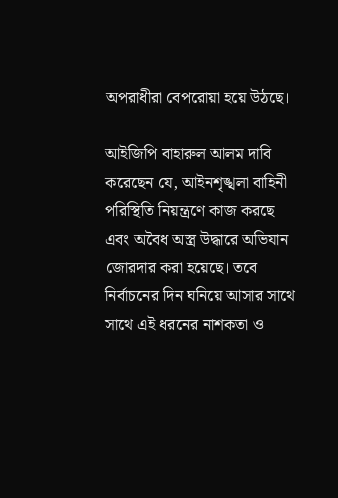অপরাধীরা বেপরোয়া হয়ে উঠছে।

আইজিপি বাহারুল আলম দাবি করেছেন যে, আইনশৃঙ্খলা বাহিনী পরিস্থিতি নিয়ন্ত্রণে কাজ করছে এবং অবৈধ অস্ত্র উদ্ধারে অভিযান জোরদার করা হয়েছে। তবে নির্বাচনের দিন ঘনিয়ে আসার সাথে সাথে এই ধরনের নাশকতা ও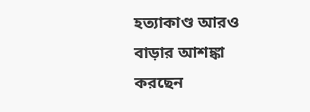হত্যাকাণ্ড আরও বাড়ার আশঙ্কা করছেন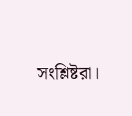সংশ্লিষ্টরা।